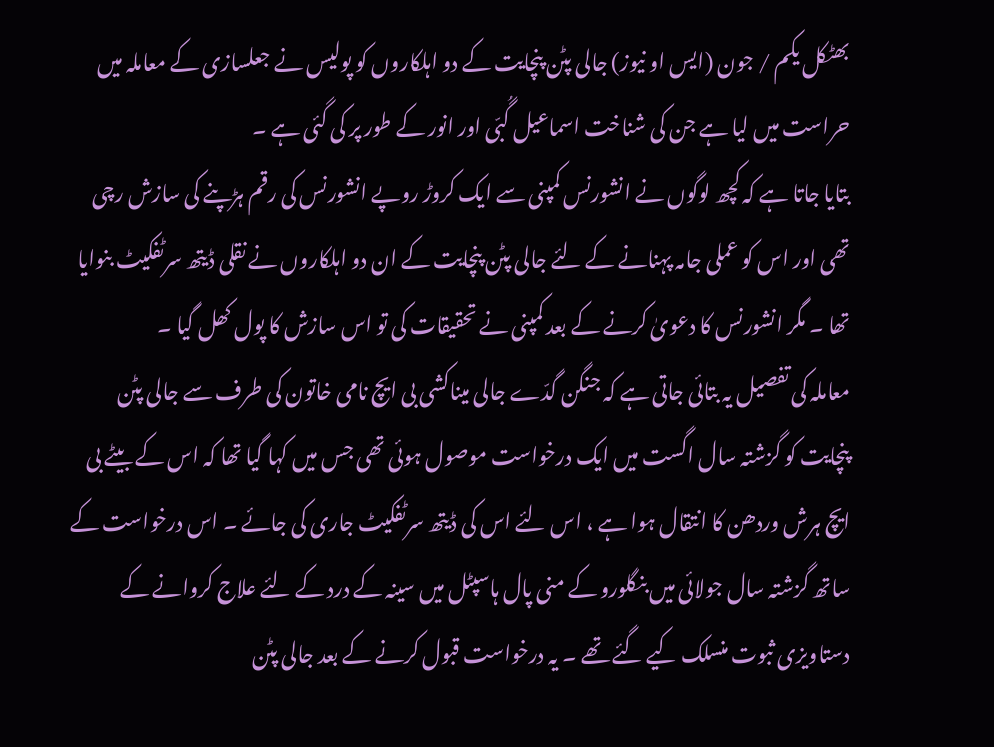بھٹکل یکم / جون (ایس او نیوز) جالی پٹن پنچایت کے دو اہلکاروں کو پولیس نے جعلسازی کے معاملہ میں حراست میں لیا ہے جن کی شناخت اسماعیل گُبّی اور انور کے طور پر کی گئی ہے ۔
بتایا جاتا ہے کہ کچھ لوگوں نے انشورنس کمپنی سے ایک کروڑ روپے انشورنس کی رقم ہڑپنے کی سازش رچی تھی اور اس کو عملی جامہ پہنانے کے لئے جالی پٹن پنچایت کے ان دو اہلکاروں نے نقلی ڈیتھ سرٹفکیٹ بنوایا تھا ۔ مگر انشورنس کا دعویٰ کرنے کے بعد کمپنی نے تحقیقات کی تو اس سازش کا پول کھل گیا ۔
معاملہ کی تفصیل یہ بتائی جاتی ہے کہ جنگن گدّے جالی میناکشی بی ایچ نامی خاتون کی طرف سے جالی پٹن پنچایت کو گزشتہ سال اگست میں ایک درخواست موصول ہوئی تھی جس میں کہا گیا تھا کہ اس کے بیٹے بی ایچ ہرش وردھن کا انتقال ہوا ہے ، اس لئے اس کی ڈیتھ سرٹفکیٹ جاری کی جائے ۔ اس درخواست کے ساتھ گزشتہ سال جولائی میں بنگلورو کے منی پال ہاسپٹل میں سینہ کے درد کے لئے علاج کروانے کے دستاویزی ثبوت منسلک کیے گئے تھے ۔ یہ درخواست قبول کرنے کے بعد جالی پٹن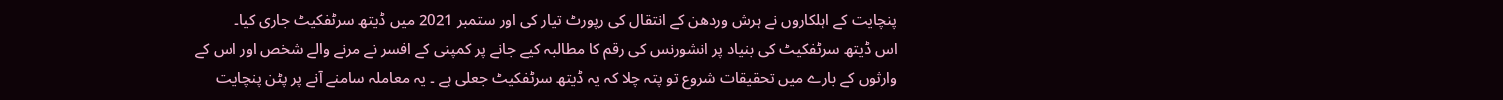پنچایت کے اہلکاروں نے ہرش وردھن کے انتقال کی رپورٹ تیار کی اور ستمبر 2021 میں ڈیتھ سرٹفکیٹ جاری کیا۔
اس ڈیتھ سرٹفکیٹ کی بنیاد پر انشورنس کی رقم کا مطالبہ کیے جانے پر کمپنی کے افسر نے مرنے والے شخص اور اس کے وارثوں کے بارے میں تحقیقات شروع تو پتہ چلا کہ یہ ڈیتھ سرٹفکیٹ جعلی ہے ۔ یہ معاملہ سامنے آنے پر پٹن پنچایت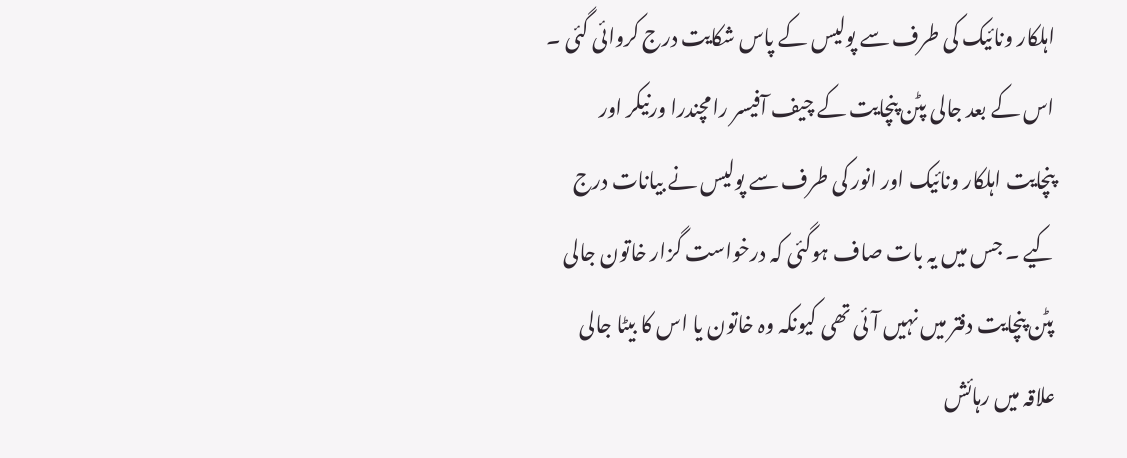اہلکار ونائیک کی طرف سے پولیس کے پاس شکایت درج کروائی گئی ۔ اس کے بعد جالی پٹن پنچایت کے چیف آفیسر رامچندرا ورنیکر اور پنچایت اہلکار ونائیک اور انور کی طرف سے پولیس نے بیانات درج کیے ۔ جس میں یہ بات صاف ہوگئی کہ درخواست گزار خاتون جالی پٹن پنچایت دفتر میں نہیں آئی تھی کیونکہ وہ خاتون یا اس کا بیٹا جالی علاقہ میں رہائش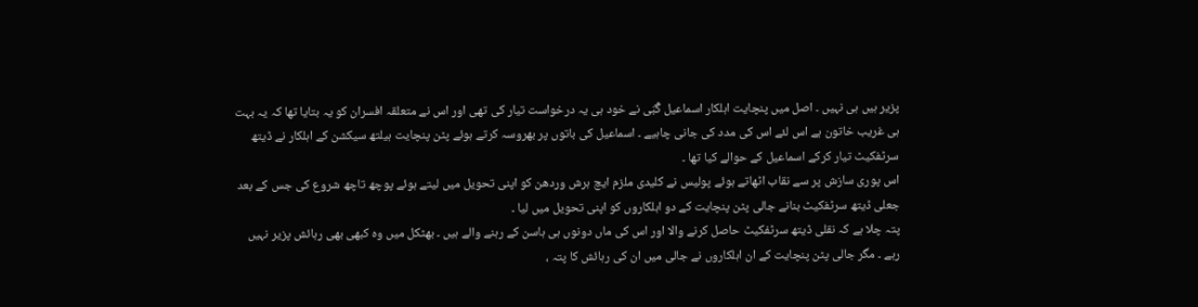پزیر ہیں ہی نہیں ۔ اصل میں پنچایت اہلکار اسماعیل گُبّی نے خود ہی یہ درخواست تیار کی تھی اور اس نے متعلقہ افسران کو یہ بتایا تھا کہ یہ بہت ہی غریب خاتون ہے اس لئے اس کی مدد کی جانی چاہیے ۔ اسماعیل کی باتوں پر بھروسہ کرتے ہوئے پٹن پنچایت ہیلتھ سیکشن کے اہلکار نے ڈیتھ سرٹفکیٹ تیار کرکے اسماعیل کے حوالے کیا تھا ۔
اس پوری سازش پر سے نقاب اٹھاتے ہوئے پولیس نے کلیدی ملزم ایچ ہرش وردھن کو اپنی تحویل میں لیتے ہوئے پوچھ تاچھ شروع کی جس کے بعد جعلی ڈیتھ سرٹفکیٹ بنانے جالی پٹن پنچایت کے دو اہلکاروں کو اپنی تحویل میں لیا ۔
پتہ چلا ہے کہ نقلی ڈیتھ سرٹفکیٹ حاصل کرنے والا اور اس کی ماں دونوں ہی ہاسن کے رہنے والے ہیں ۔ بھٹکل میں وہ کبھی بھی رہائش پزیر نہیں رہے ۔ مگر جالی پٹن پنچایت کے ان اہلکاروں نے جالی میں ان کی رہائش کا پتہ ،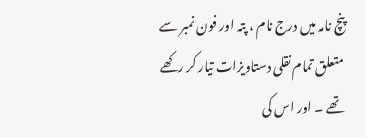پنچ نامہ میں درج نام ، پتہ اور فون نمبر سے متعلق تمام نقلی دستاویزات تیار کر رکھے تھے ۔ اور اس کی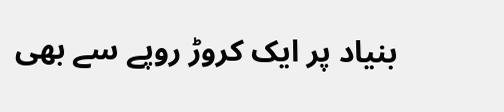بنیاد پر ایک کروڑ روپے سے بھی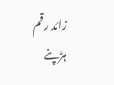زائد رقم ہڑپنے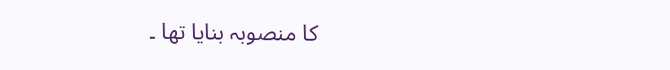کا منصوبہ بنایا تھا ۔